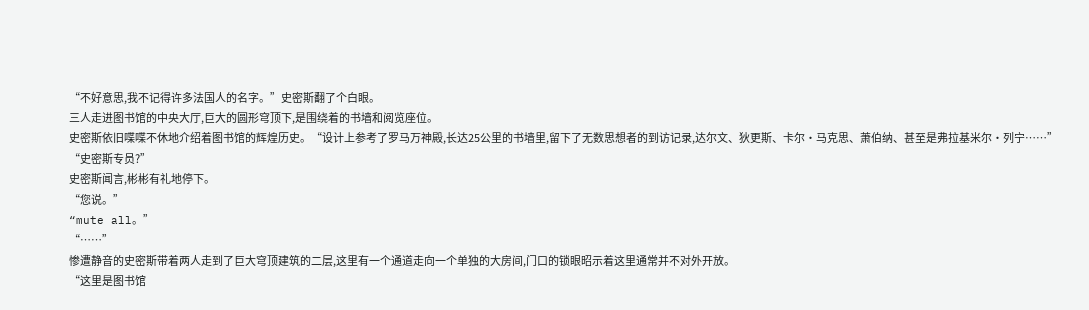“不好意思,我不记得许多法国人的名字。”史密斯翻了个白眼。
三人走进图书馆的中央大厅,巨大的圆形穹顶下,是围绕着的书墙和阅览座位。
史密斯依旧喋喋不休地介绍着图书馆的辉煌历史。“设计上参考了罗马万神殿,长达25公里的书墙里,留下了无数思想者的到访记录,达尔文、狄更斯、卡尔·马克思、萧伯纳、甚至是弗拉基米尔·列宁……”
“史密斯专员?”
史密斯闻言,彬彬有礼地停下。
“您说。”
“mute all。”
“……”
惨遭静音的史密斯带着两人走到了巨大穹顶建筑的二层,这里有一个通道走向一个单独的大房间,门口的锁眼昭示着这里通常并不对外开放。
“这里是图书馆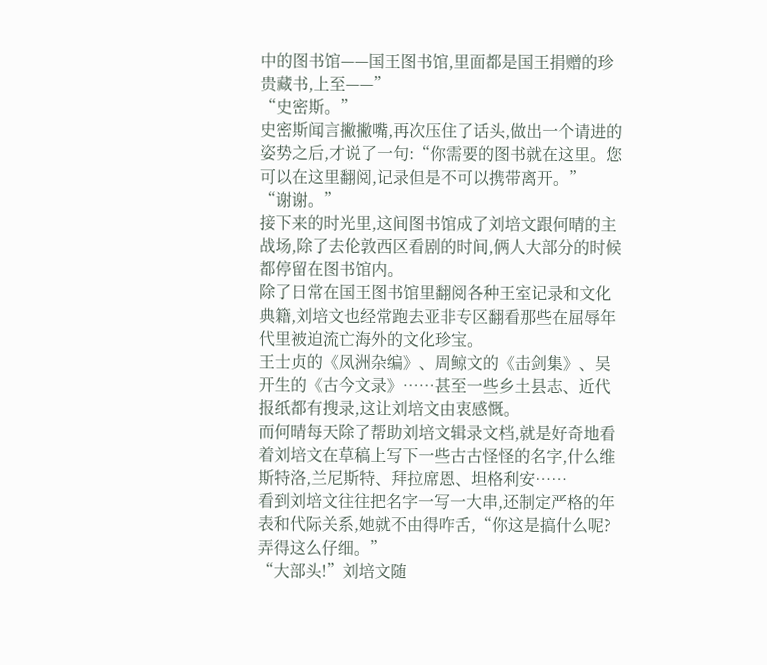中的图书馆——国王图书馆,里面都是国王捐赠的珍贵藏书,上至——”
“史密斯。”
史密斯闻言撇撇嘴,再次压住了话头,做出一个请进的姿势之后,才说了一句:“你需要的图书就在这里。您可以在这里翻阅,记录但是不可以携带离开。”
“谢谢。”
接下来的时光里,这间图书馆成了刘培文跟何晴的主战场,除了去伦敦西区看剧的时间,俩人大部分的时候都停留在图书馆内。
除了日常在国王图书馆里翻阅各种王室记录和文化典籍,刘培文也经常跑去亚非专区翻看那些在屈辱年代里被迫流亡海外的文化珍宝。
王士贞的《凤洲杂编》、周鲸文的《击剑集》、吴开生的《古今文录》……甚至一些乡土县志、近代报纸都有搜录,这让刘培文由衷感慨。
而何晴每天除了帮助刘培文辑录文档,就是好奇地看着刘培文在草稿上写下一些古古怪怪的名字,什么维斯特洛,兰尼斯特、拜拉席恩、坦格利安……
看到刘培文往往把名字一写一大串,还制定严格的年表和代际关系,她就不由得咋舌,“你这是搞什么呢?弄得这么仔细。”
“大部头!”刘培文随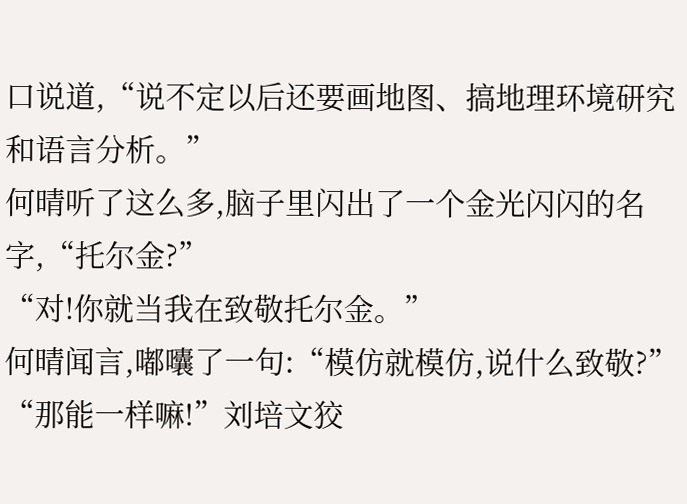口说道,“说不定以后还要画地图、搞地理环境研究和语言分析。”
何晴听了这么多,脑子里闪出了一个金光闪闪的名字,“托尔金?”
“对!你就当我在致敬托尔金。”
何晴闻言,嘟囔了一句:“模仿就模仿,说什么致敬?”
“那能一样嘛!”刘培文狡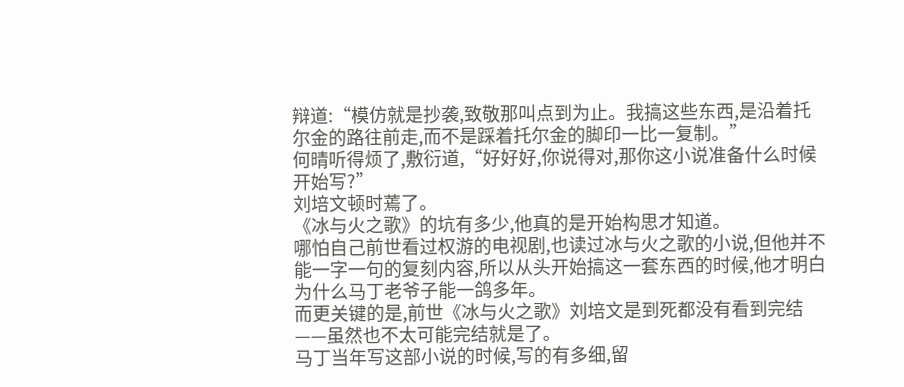辩道:“模仿就是抄袭,致敬那叫点到为止。我搞这些东西,是沿着托尔金的路往前走,而不是踩着托尔金的脚印一比一复制。”
何晴听得烦了,敷衍道,“好好好,你说得对,那你这小说准备什么时候开始写?”
刘培文顿时蔫了。
《冰与火之歌》的坑有多少,他真的是开始构思才知道。
哪怕自己前世看过权游的电视剧,也读过冰与火之歌的小说,但他并不能一字一句的复刻内容,所以从头开始搞这一套东西的时候,他才明白为什么马丁老爷子能一鸽多年。
而更关键的是,前世《冰与火之歌》刘培文是到死都没有看到完结——虽然也不太可能完结就是了。
马丁当年写这部小说的时候,写的有多细,留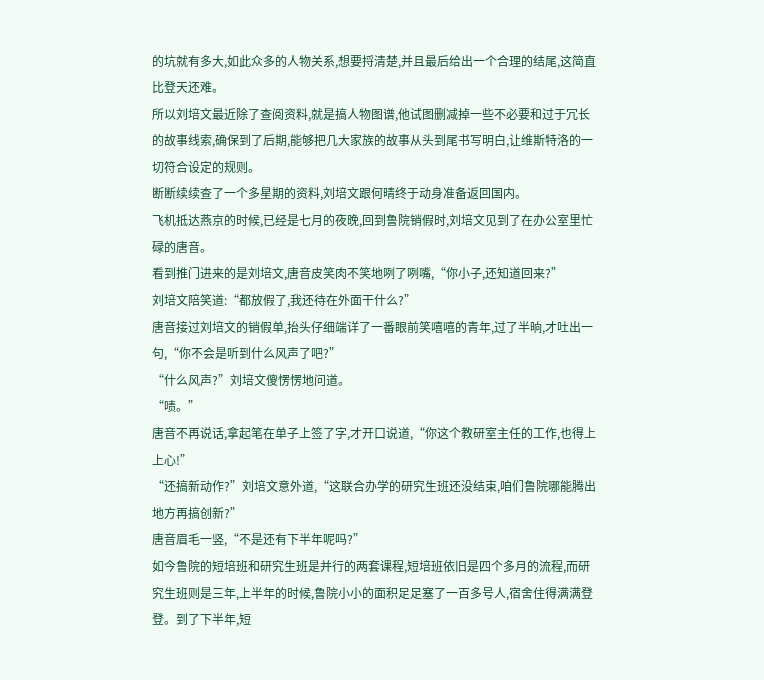的坑就有多大,如此众多的人物关系,想要捋清楚,并且最后给出一个合理的结尾,这简直比登天还难。
所以刘培文最近除了查阅资料,就是搞人物图谱,他试图删减掉一些不必要和过于冗长的故事线索,确保到了后期,能够把几大家族的故事从头到尾书写明白,让维斯特洛的一切符合设定的规则。
断断续续查了一个多星期的资料,刘培文跟何晴终于动身准备返回国内。
飞机抵达燕京的时候,已经是七月的夜晚,回到鲁院销假时,刘培文见到了在办公室里忙碌的唐音。
看到推门进来的是刘培文,唐音皮笑肉不笑地咧了咧嘴,“你小子,还知道回来?”
刘培文陪笑道:“都放假了,我还待在外面干什么?”
唐音接过刘培文的销假单,抬头仔细端详了一番眼前笑嘻嘻的青年,过了半晌,才吐出一句,“你不会是听到什么风声了吧?”
“什么风声?”刘培文傻愣愣地问道。
“啧。”
唐音不再说话,拿起笔在单子上签了字,才开口说道,“你这个教研室主任的工作,也得上上心!”
“还搞新动作?”刘培文意外道,“这联合办学的研究生班还没结束,咱们鲁院哪能腾出地方再搞创新?”
唐音眉毛一竖,“不是还有下半年呢吗?”
如今鲁院的短培班和研究生班是并行的两套课程,短培班依旧是四个多月的流程,而研究生班则是三年,上半年的时候,鲁院小小的面积足足塞了一百多号人,宿舍住得满满登登。到了下半年,短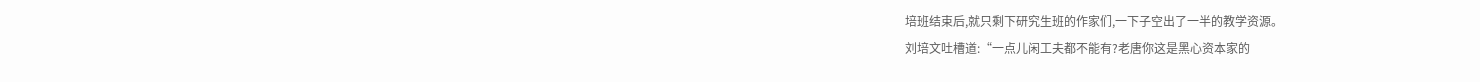培班结束后,就只剩下研究生班的作家们,一下子空出了一半的教学资源。
刘培文吐槽道:“一点儿闲工夫都不能有?老唐你这是黑心资本家的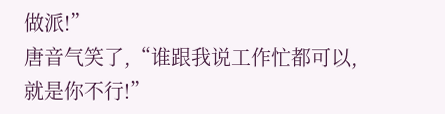做派!”
唐音气笑了,“谁跟我说工作忙都可以,就是你不行!”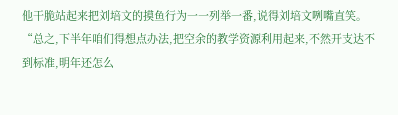他干脆站起来把刘培文的摸鱼行为一一列举一番,说得刘培文咧嘴直笑。
“总之,下半年咱们得想点办法,把空余的教学资源利用起来,不然开支达不到标准,明年还怎么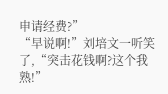申请经费?”
“早说啊!”刘培文一听笑了,“突击花钱啊?这个我熟!”